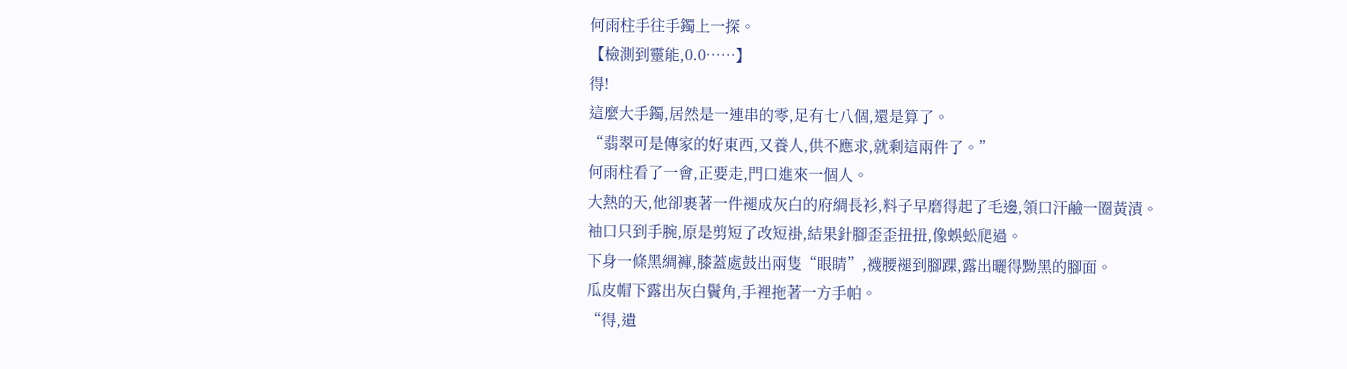何雨柱手往手鐲上一探。
【檢測到靈能,0.0……】
得!
這麼大手鐲,居然是一連串的零,足有七八個,還是算了。
“翡翠可是傳家的好東西,又養人,供不應求,就剩這兩件了。”
何雨柱看了一會,正要走,門口進來一個人。
大熱的天,他卻裹著一件褪成灰白的府綢長衫,料子早磨得起了毛邊,領口汗鹼一圈黃漬。
袖口只到手腕,原是剪短了改短褂,結果針腳歪歪扭扭,像蜈蚣爬過。
下身一條黑綢褲,膝蓋處鼓出兩隻“眼睛”,襪腰褪到腳踝,露出曬得黝黑的腳面。
瓜皮帽下露出灰白鬢角,手裡拖著一方手帕。
“得,遺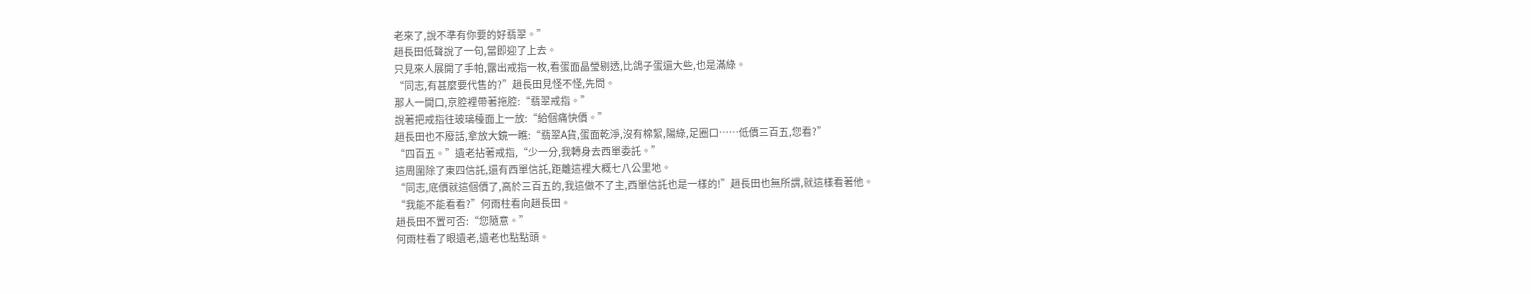老來了,說不準有你要的好翡翠。”
趙長田低聲說了一句,當即迎了上去。
只見來人展開了手帕,露出戒指一枚,看蛋面晶瑩剔透,比鴿子蛋還大些,也是滿綠。
“同志,有甚麼要代售的?”趙長田見怪不怪,先問。
那人一開口,京腔裡帶著拖腔:“翡翠戒指。”
說著把戒指往玻璃檯面上一放:“給個痛快價。”
趙長田也不廢話,拿放大鏡一瞧:“翡翠A貨,蛋面乾淨,沒有棉絮,陽綠,足圈口……低價三百五,您看?”
“四百五。”遺老拈著戒指,“少一分,我轉身去西單委託。”
這周圍除了東四信託,還有西單信託,距離這裡大概七八公里地。
“同志,底價就這個價了,高於三百五的,我這做不了主,西單信託也是一樣的!”趙長田也無所謂,就這樣看著他。
“我能不能看看?”何雨柱看向趙長田。
趙長田不置可否:“您隨意。”
何雨柱看了眼遺老,遺老也點點頭。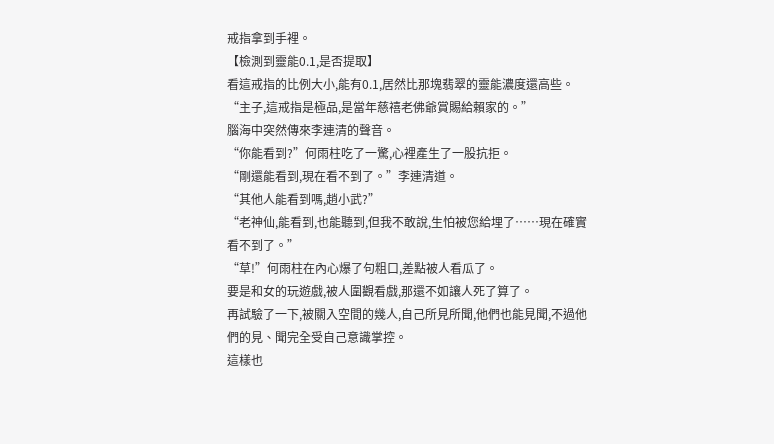戒指拿到手裡。
【檢測到靈能0.1,是否提取】
看這戒指的比例大小,能有0.1,居然比那塊翡翠的靈能濃度還高些。
“主子,這戒指是極品,是當年慈禧老佛爺賞賜給賴家的。”
腦海中突然傳來李連清的聲音。
“你能看到?”何雨柱吃了一驚,心裡產生了一股抗拒。
“剛還能看到,現在看不到了。”李連清道。
“其他人能看到嗎,趙小武?”
“老神仙,能看到,也能聽到,但我不敢說,生怕被您給埋了……現在確實看不到了。”
“草!”何雨柱在內心爆了句粗口,差點被人看瓜了。
要是和女的玩遊戲,被人圍觀看戲,那還不如讓人死了算了。
再試驗了一下,被關入空間的幾人,自己所見所聞,他們也能見聞,不過他們的見、聞完全受自己意識掌控。
這樣也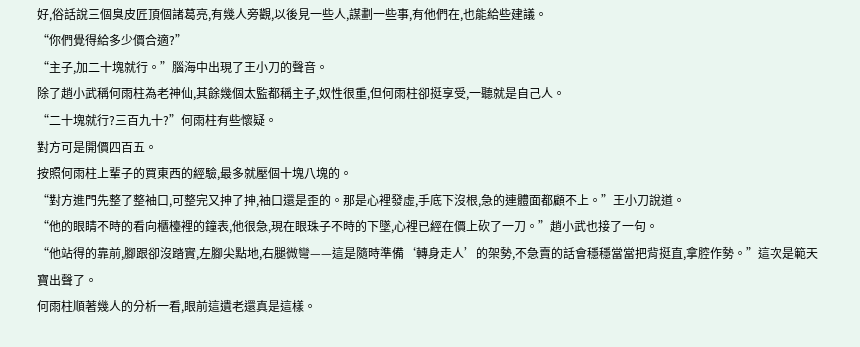好,俗話說三個臭皮匠頂個諸葛亮,有幾人旁觀,以後見一些人,謀劃一些事,有他們在,也能給些建議。
“你們覺得給多少價合適?”
“主子,加二十塊就行。”腦海中出現了王小刀的聲音。
除了趙小武稱何雨柱為老神仙,其餘幾個太監都稱主子,奴性很重,但何雨柱卻挺享受,一聽就是自己人。
“二十塊就行?三百九十?”何雨柱有些懷疑。
對方可是開價四百五。
按照何雨柱上輩子的買東西的經驗,最多就壓個十塊八塊的。
“對方進門先整了整袖口,可整完又抻了抻,袖口還是歪的。那是心裡發虛,手底下沒根,急的連體面都顧不上。”王小刀說道。
“他的眼睛不時的看向櫃檯裡的鐘表,他很急,現在眼珠子不時的下墜,心裡已經在價上砍了一刀。”趙小武也接了一句。
“他站得的靠前,腳跟卻沒踏實,左腳尖點地,右腿微彎——這是隨時準備‘轉身走人’的架勢,不急賣的話會穩穩當當把背挺直,拿腔作勢。”這次是範天寶出聲了。
何雨柱順著幾人的分析一看,眼前這遺老還真是這樣。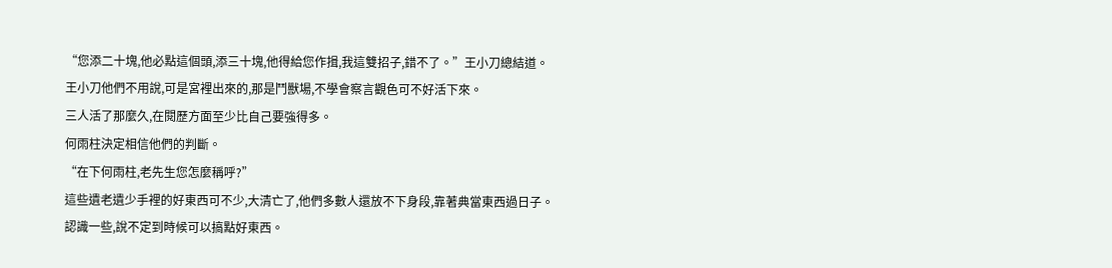“您添二十塊,他必點這個頭,添三十塊,他得給您作揖,我這雙招子,錯不了。”王小刀總結道。
王小刀他們不用說,可是宮裡出來的,那是鬥獸場,不學會察言觀色可不好活下來。
三人活了那麼久,在閱歷方面至少比自己要強得多。
何雨柱決定相信他們的判斷。
“在下何雨柱,老先生您怎麼稱呼?”
這些遺老遺少手裡的好東西可不少,大清亡了,他們多數人還放不下身段,靠著典當東西過日子。
認識一些,說不定到時候可以搞點好東西。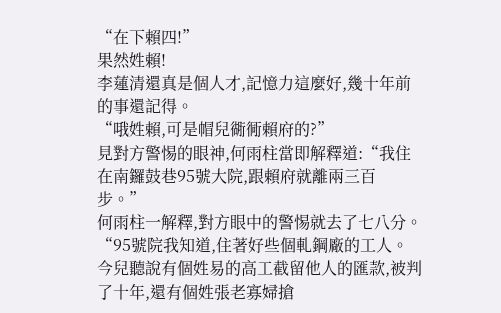“在下賴四!”
果然姓賴!
李蓮清還真是個人才,記憶力這麼好,幾十年前的事還記得。
“哦姓賴,可是帽兒衚衕賴府的?”
見對方警惕的眼神,何雨柱當即解釋道:“我住在南鑼鼓巷95號大院,跟賴府就離兩三百步。”
何雨柱一解釋,對方眼中的警惕就去了七八分。
“95號院我知道,住著好些個軋鋼廠的工人。今兒聽說有個姓易的高工截留他人的匯款,被判了十年,還有個姓張老寡婦搶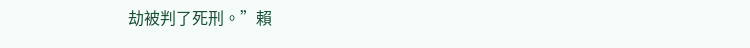劫被判了死刑。”賴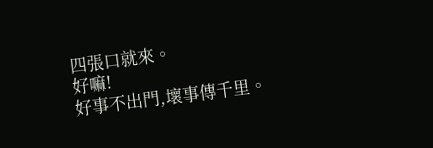四張口就來。
好嘛!
好事不出門,壞事傳千里。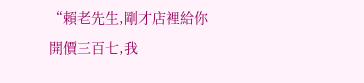“賴老先生,剛才店裡給你開價三百七,我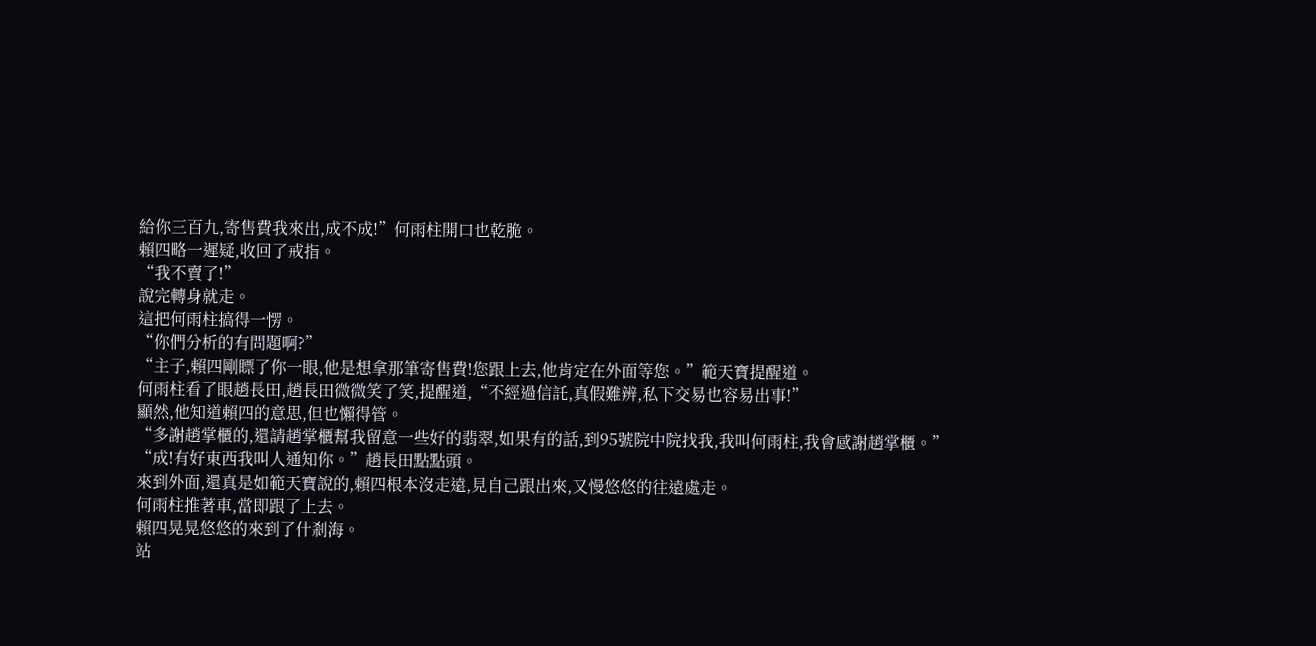給你三百九,寄售費我來出,成不成!”何雨柱開口也乾脆。
賴四略一遲疑,收回了戒指。
“我不賣了!”
說完轉身就走。
這把何雨柱搞得一愣。
“你們分析的有問題啊?”
“主子,賴四剛瞟了你一眼,他是想拿那筆寄售費!您跟上去,他肯定在外面等您。”範天寶提醒道。
何雨柱看了眼趙長田,趙長田微微笑了笑,提醒道,“不經過信託,真假難辨,私下交易也容易出事!”
顯然,他知道賴四的意思,但也懶得管。
“多謝趙掌櫃的,還請趙掌櫃幫我留意一些好的翡翠,如果有的話,到95號院中院找我,我叫何雨柱,我會感謝趙掌櫃。”
“成!有好東西我叫人通知你。”趙長田點點頭。
來到外面,還真是如範天寶說的,賴四根本沒走遠,見自己跟出來,又慢悠悠的往遠處走。
何雨柱推著車,當即跟了上去。
賴四晃晃悠悠的來到了什剎海。
站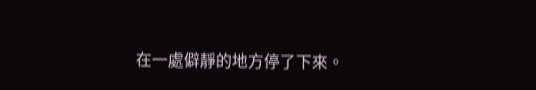在一處僻靜的地方停了下來。